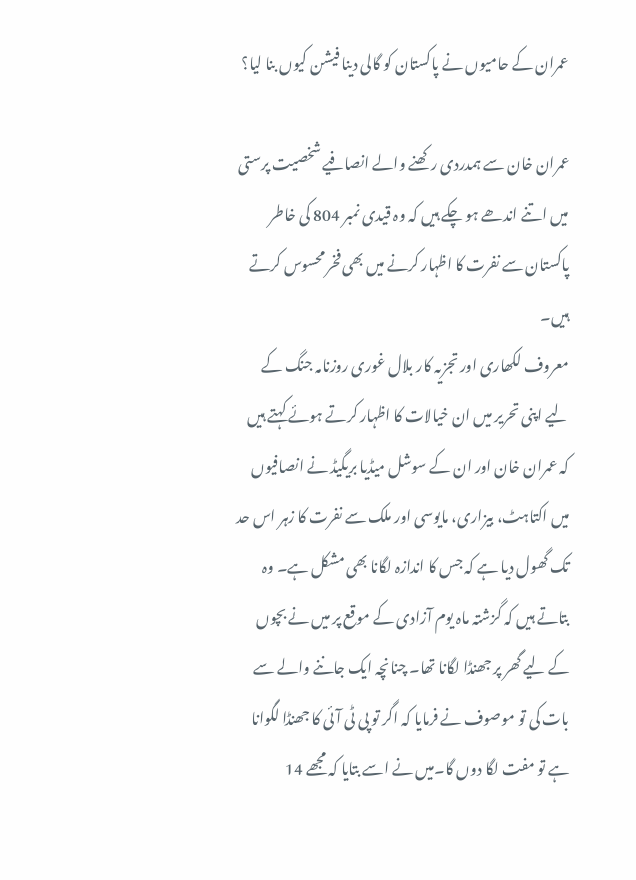عمران کے حامیوں نے پاکستان کو گالی دینا فیشن کیوں بنا لیا؟

عمران خان سے ہمدردی رکھنے والے انصافیے شخصیت پرستی میں اتنے اندھے ہو چکے ہیں کہ وہ قیدی نمبر 804 کی خاطر پاکستان سے نفرت کا اظہار کرنے میں بھی فخر محسوس کرتے ہیں۔
معروف لکھاری اور تجزیہ کار بلال غوری روزنامہ جنگ کے لیے اپنی تحریر میں ان خیالات کا اظہار کرتے ہوئے کہتے ہیں کہ عمران خان اور ان کے سوشل میڈیا بریگیڈ نے انصافیوں میں اکتاہٹ، بیزاری، مایوسی اور ملک سے نفرت کا زہر اس حد تک گھول دیا ہے کہ جس کا اندازہ لگانا بھی مشکل ہے۔ وہ بتاتے ہیں کہ گزشتہ ماہ یوم آزادی کے موقع پر میں نے بچوں کے لیے گھر پر جھنڈا لگانا تھا۔ چنانچہ ایک جاننے والے سے بات کی تو موصوف نے فرمایا کہ اگر تو پی ٹی آئی کا جھنڈا لگوانا ہے تو مفت لگا دوں گا۔میں نے اسے بتایا کہ مجھے 14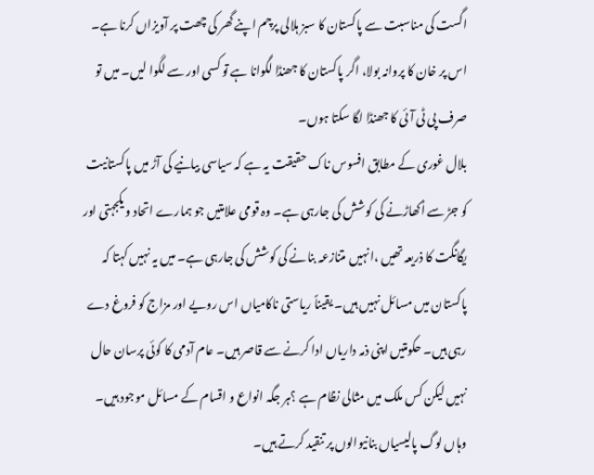اگست کی مناسبت سے پاکستان کا سبز ہلالی پرچم اپنے گھر کی چھت پر آویزاں کرنا ہے۔ اس پر خان کا پروانہ بولا، اگر پاکستان کا جھنڈا لگوانا ہے تو کسی اور سے لگوا لیں۔ میں تو صرف پی ٹی آئی کا جھنڈا لگا سکتا ہوں۔
بلال غوری کے مطابق افسوس ناک حقیقت یہ ہے کہ سیاسی بیانیے کی آڑ میں پاکستانیت کو جڑ سے اُکھاڑنے کی کوشش کی جارہی ہے۔ وہ قومی علامتیں جو ہمارے اتحاد و یکجہتی اور یگانگت کا ذریعہ تھیں ،انہیں متنازعہ بنانے کی کوشش کی جارہی ہے۔ میں یہ نہیں کہتا کہ پاکستان میں مسائل نہیں ہیں۔ یقیناً ریاستی ناکامیاں اس رویے اور مزاج کو فروغ دے رہی ہیں۔ حکومتیں اپنی ذمہ داریاں ادا کرنے سے قاصر ہیں۔ عام آدمی کا کوئی پرسان حال نہیں لیکن کس ملک میں مثالی نظام ہے ؟ہر جگہ انواع و اقسام کے مسائل موجود ہیں۔ وہاں لوگ پالیسیاں بنانیوالوں پر تنقید کرتے ہیں۔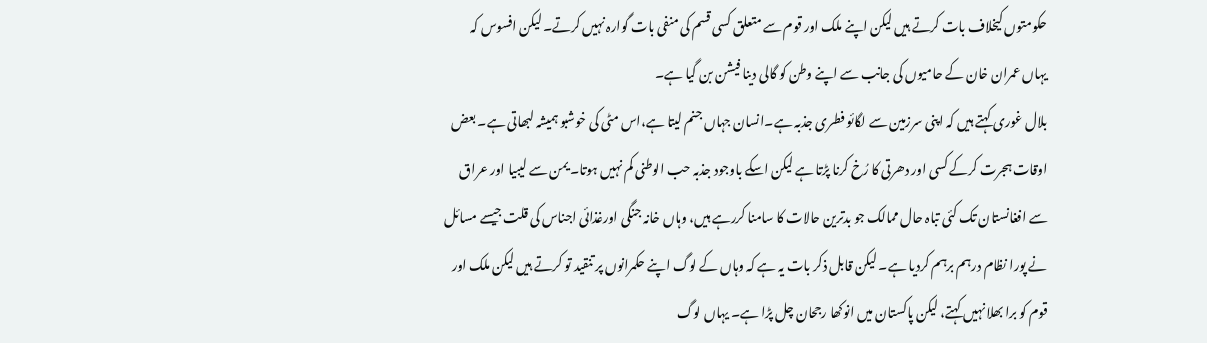حکومتوں کیخلاف بات کرتے ہیں لیکن اپنے ملک اور قوم سے متعلق کسی قسم کی منفی بات گوارہ نہیں کرتے۔ لیکن افسوس کہ یہاں عمران خان کے حامیوں کی جانب سے اپنے وطن کو گالی دینا فیشن بن گیا ہے۔
بلال غوری کہتے ہیں کہ اپنی سرزمین سے لگائو فطری جذبہ ہے۔انسان جہاں جنم لیتا ہے،اس مٹی کی خوشبو ہمیشہ لبھاتی ہے۔ بعض اوقات ہجرت کرکے کسی اور دھرتی کا رُخ کرنا پڑتا ہے لیکن اسکے باوجود جذبہ حب الوطنی کم نہیں ہوتا۔ یمن سے لیبیا اور عراق سے افغانستان تک کئی تباہ حال ممالک جو بدترین حالات کا سامنا کررہے ہیں، وہاں خانہ جنگی اورغذائی اجناس کی قلت جیسے مسائل نے پورا نظام درہم برہم کردیا ہے۔ لیکن قابل ذکر بات یہ ہے کہ وہاں کے لوگ اپنے حکمرانوں پر تنقید تو کرتے ہیں لیکن ملک اور قوم کو برا بھلا نہیں کہتے، لیکن پاکستان میں انوکھا رجحان چل پڑا ہے۔ یہاں لوگ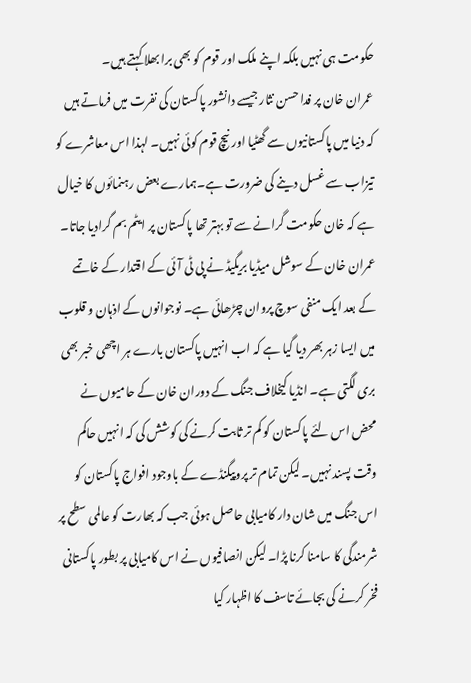حکومت ہی نہیں بلکہ اپنے ملک اور قوم کو بھی برا بھلا کہتے ہیں۔
عمران خان پر فدا حسن نثار جیسے دانشور پاکستان کی نفرت میں فرماتے ہیں کہ دنیا میں پاکستانیوں سے گھٹیا اور نیچ قوم کوئی نہیں۔ لہذا اس معاشرے کو تیزاب سے غسل دینے کی ضرورت ہے۔ہمارے بعض رہنمائوں کا خیال ہے کہ خان حکومت گرانے سے تو بہتر تھا پاکستان پر ایٹم بم گرادیا جاتا۔ عمران خان کے سوشل میڈیا بریگیڈ نے پی ٹی آئی کے اقتدار کے خاتمے کے بعد ایک منفی سوچ پروان چڑھائی ہے۔ نوجوانوں کے اذہان و قلوب میں ایسا زہر بھر دیا گیا ہے کہ اب انہیں پاکستان بارے ہر اچھی خبر بھی بری لگتی ہے۔ انڈیا کیخلاف جنگ کے دوران خان کے حامیوں نے محض اس لئے پاکستان کو کم تر ثابت کرنے کی کوشش کی کہ انہیں حاکم وقت پسند نہیں۔ لیکن تمام تر پروپیگنڈے کے باوجود افواج پاکستان کو اس جنگ میں شان دار کامیابی حاصل ہوئی جب کہ بھارت کو عالمی سطح پر شرمندگی کا سامنا کرنا پڑا۔ لیکن انصافیوں نے اس کامیابی پر بطور پاکستانی فخر کرنے کی بجائے تاسف کا اظہار کیا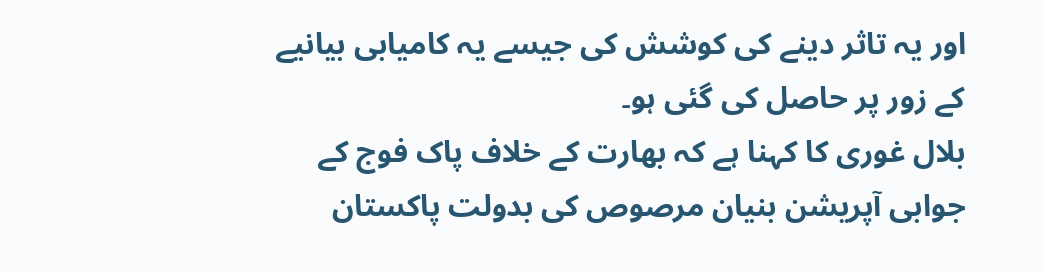اور یہ تاثر دینے کی کوشش کی جیسے یہ کامیابی بیانیے کے زور پر حاصل کی گئی ہو۔
بلال غوری کا کہنا ہے کہ بھارت کے خلاف پاک فوج کے جوابی آپریشن بنیان مرصوص کی بدولت پاکستان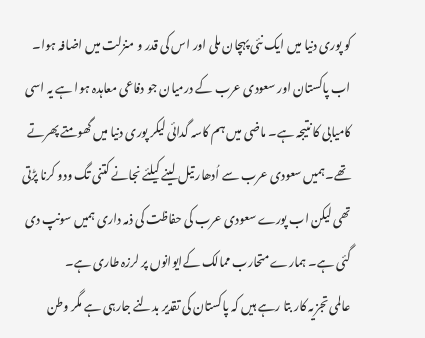کو پوری دنیا میں ایک نئی پہچان ملی اور اس کی قدر و منزلت میں اضافہ ہوا۔ اب پاکستان اور سعودی عرب کے درمیان جو دفاعی معاہدہ ہوا ہے یہ اسی کامیابی کا نتیجہ ہے۔ ماضی میں ہم کاسہ گدائی لیکر پوری دنیا میں گھومتے پھرتے تھے۔ہمیں سعودی عرب سے اُدھار تیل لینے کیلئے نجانے کتنی تگ ودو کرنا پڑتی تھی لیکن اب پورے سعودی عرب کی حفاظت کی ذمہ داری ہمیں سونپ دی گئی ہے۔ ہمارے متحارب ممالک کےایوانوں پر لرزہ طاری ہے۔
عالمی تجزیہ کار بتا رہے ہیں کہ پاکستان کی تقدیر بدلنے جارہی ہے مگر وطن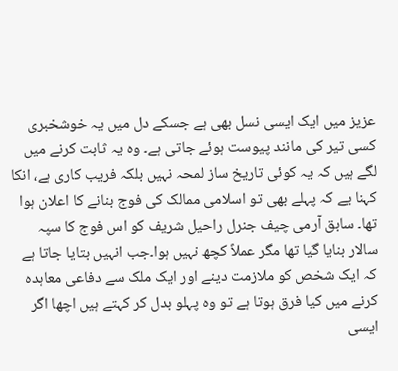عزیز میں ایک ایسی نسل بھی ہے جسکے دل میں یہ خوشخبری کسی تیر کی مانند پیوست ہوئے جاتی ہے۔ وہ یہ ثابت کرنے میں لگے ہیں کہ یہ کوئی تاریخ ساز لمحہ نہیں بلکہ فریب کاری ہے، انکا کہنا یے کہ پہلے بھی تو اسلامی ممالک کی فوج بنانے کا اعلان ہوا تھا۔ سابق آرمی چیف جنرل راحیل شریف کو اس فوج کا سپہ سالار بنایا گیا تھا مگر عملاً کچھ نہیں ہوا۔جب انہیں بتایا جاتا ہے کہ ایک شخص کو ملازمت دینے اور ایک ملک سے دفاعی معاہدہ کرنے میں کیا فرق ہوتا ہے تو وہ پہلو بدل کر کہتے ہیں اچھا اگر ایسی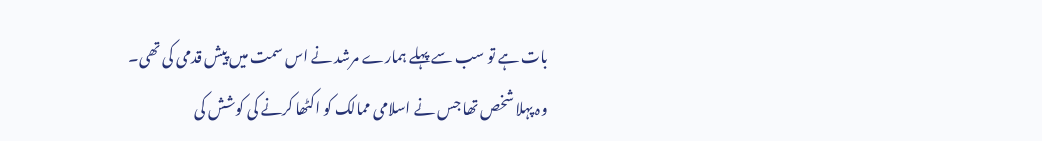بات ہے تو سب سے پہلے ہمارے مرشد نے اس سمت میں پیش قدمی کی تھی۔ وہ پہلا شخص تھا جس نے اسلامی ممالک کو اکٹھا کرنے کی کوشش کی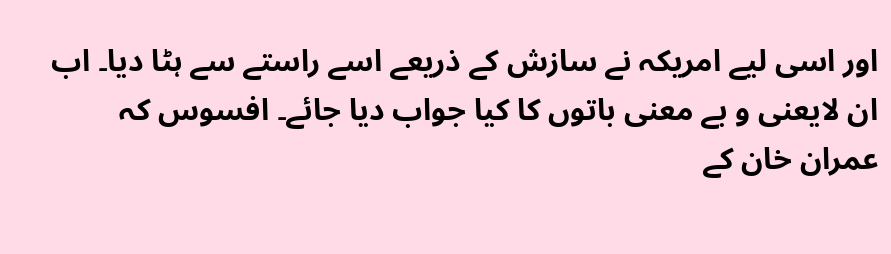اور اسی لیے امریکہ نے سازش کے ذریعے اسے راستے سے ہٹا دیا۔ اب ان لایعنی و بے معنی باتوں کا کیا جواب دیا جائے۔ افسوس کہ عمران خان کے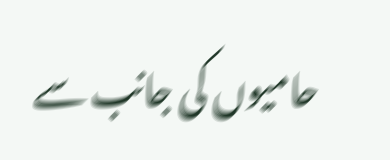حامیوں کی جانب سے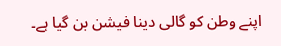اپنے وطن کو گالی دینا فیشن بن گیا ہے۔